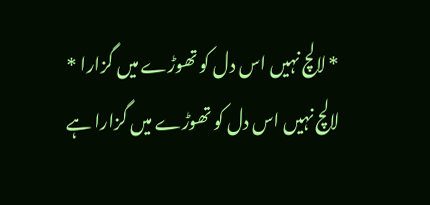* لالچ نہیں اس دل کو تھوڑے میں گزارا *
لالچ نہیں اس دل کو تھوڑے میں گزارا ہے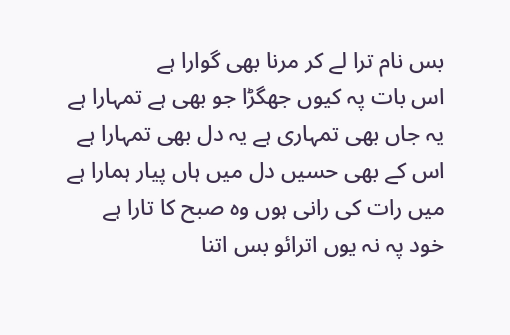بس نام ترا لے کر مرنا بھی گوارا ہے
اس بات پہ کیوں جھگڑا جو بھی ہے تمہارا ہے
یہ جاں بھی تمہاری ہے یہ دل بھی تمہارا ہے
اس کے بھی حسیں دل میں ہاں پیار ہمارا ہے
میں رات کی رانی ہوں وہ صبح کا تارا ہے
خود پہ نہ یوں اترائو بس اتنا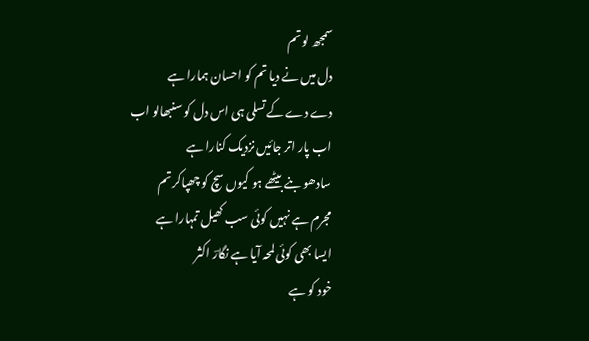سمجھ لو تم
دل میں نے دیا تم کو احسان ہمارا ہے
دے دے کے تسلی ہی اس دل کو سنبھالو اب
اب پار اتر جائیں نزدیک کنارا ہے
سادھو بنے بیٹھے ہو کیوں سچ کو چھپاکر تم
مجرم ہے نہیں کوئی سب کھیل تمہارا ہے
ایسا بھی کوئی لمحہ آیا ہے نگارؔ اکثر
خود کو ہے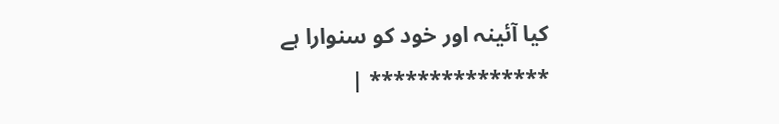کیا آئینہ اور خود کو سنوارا ہے
*************** |